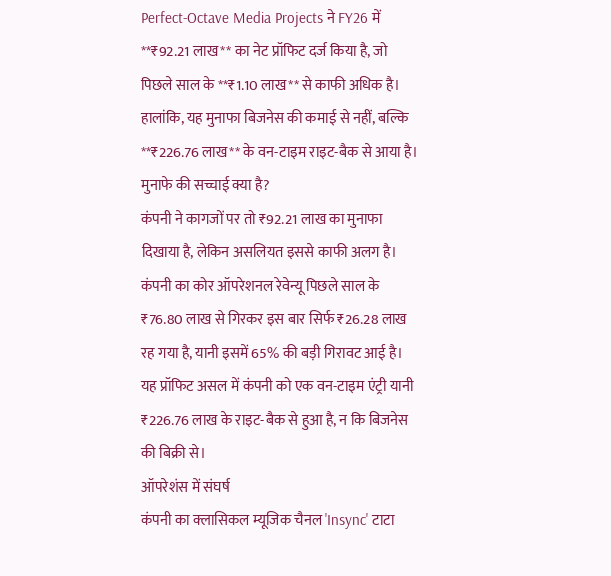Perfect-Octave Media Projects ने FY26 में **₹92.21 लाख** का नेट प्रॉफिट दर्ज किया है, जो पिछले साल के **₹1.10 लाख** से काफी अधिक है। हालांकि, यह मुनाफा बिजनेस की कमाई से नहीं, बल्कि **₹226.76 लाख** के वन-टाइम राइट-बैक से आया है।
मुनाफे की सच्चाई क्या है?
कंपनी ने कागजों पर तो ₹92.21 लाख का मुनाफा दिखाया है, लेकिन असलियत इससे काफी अलग है। कंपनी का कोर ऑपरेशनल रेवेन्यू पिछले साल के ₹76.80 लाख से गिरकर इस बार सिर्फ ₹26.28 लाख रह गया है, यानी इसमें 65% की बड़ी गिरावट आई है। यह प्रॉफिट असल में कंपनी को एक वन-टाइम एंट्री यानी ₹226.76 लाख के राइट-बैक से हुआ है, न कि बिजनेस की बिक्री से।
ऑपरेशंस में संघर्ष
कंपनी का क्लासिकल म्यूजिक चैनल 'Insync' टाटा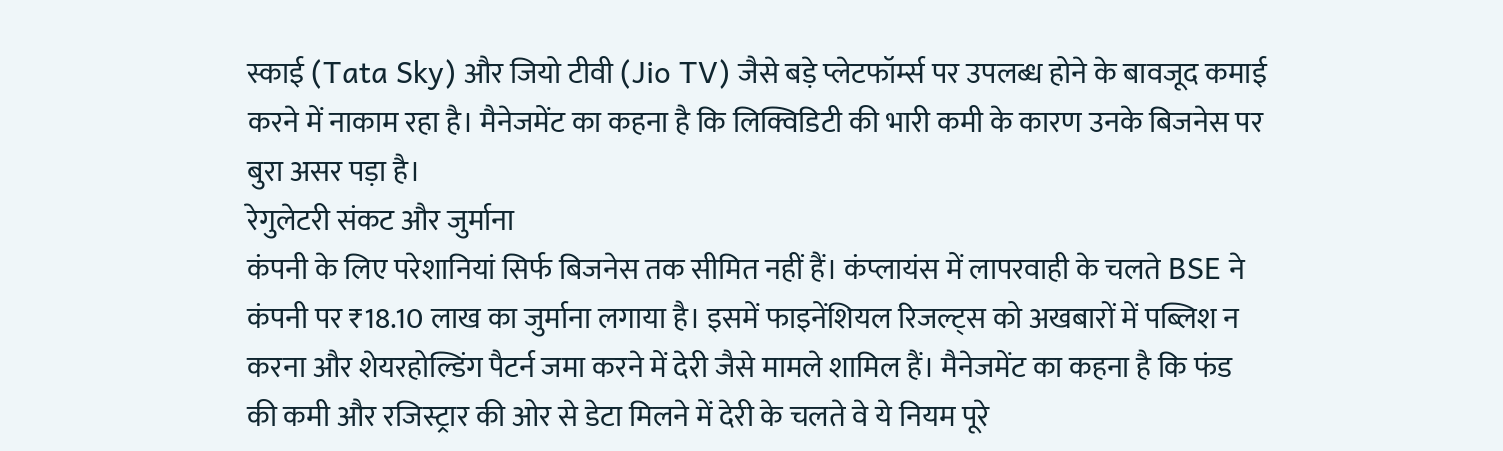स्काई (Tata Sky) और जियो टीवी (Jio TV) जैसे बड़े प्लेटफॉर्म्स पर उपलब्ध होने के बावजूद कमाई करने में नाकाम रहा है। मैनेजमेंट का कहना है कि लिक्विडिटी की भारी कमी के कारण उनके बिजनेस पर बुरा असर पड़ा है।
रेगुलेटरी संकट और जुर्माना
कंपनी के लिए परेशानियां सिर्फ बिजनेस तक सीमित नहीं हैं। कंप्लायंस में लापरवाही के चलते BSE ने कंपनी पर ₹18.10 लाख का जुर्माना लगाया है। इसमें फाइनेंशियल रिजल्ट्स को अखबारों में पब्लिश न करना और शेयरहोल्डिंग पैटर्न जमा करने में देरी जैसे मामले शामिल हैं। मैनेजमेंट का कहना है कि फंड की कमी और रजिस्ट्रार की ओर से डेटा मिलने में देरी के चलते वे ये नियम पूरे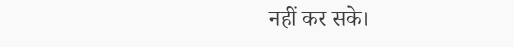नहीं कर सके।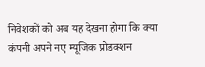निवेशकों को अब यह देखना होगा कि क्या कंपनी अपने नए म्यूजिक प्रोडक्शन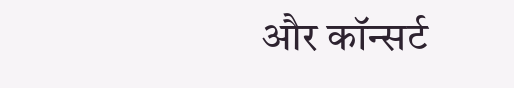और कॉन्सर्ट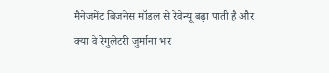मैनेजमेंट बिजनेस मॉडल से रेवेन्यू बढ़ा पाती है और क्या वे रेगुलेटरी जुर्माना भर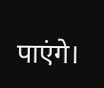पाएंगे।